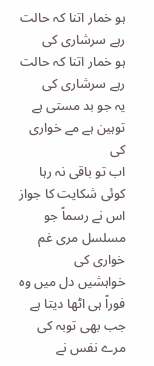ہو خمار اتنا کہ حالت رہے سرشاری کی
ہو خمار اتنا کہ حالت رہے سرشاری کی
یہ جو بد مستی ہے توہین ہے مے خواری کی
اب تو باقی نہ رہا کوئی شکایت کا جواز
اس نے رسماً جو مسلسل مری غم خواری کی
خواہشیں دل میں وہ فوراً ہی اٹھا دیتا ہے
جب بھی توبہ کی مرے نفس نے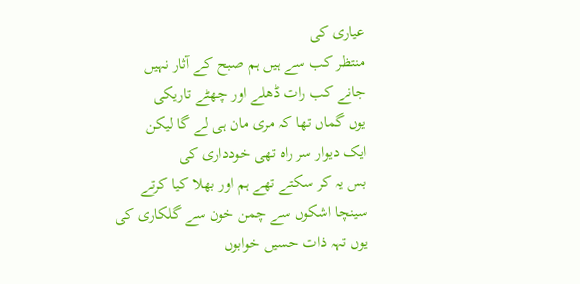عیاری کی
منتظر کب سے ہیں ہم صبح کے آثار نہیں
جانے کب رات ڈھلے اور چھٹے تاریکی
یوں گماں تھا کہ مری مان ہی لے گا لیکن
ایک دیوار سر راہ تھی خودداری کی
بس یہ کر سکتے تھے ہم اور بھلا کیا کرتے
سینچا اشکوں سے چمن خون سے گلکاری کی
یوں تہہ ذات حسیں خوابوں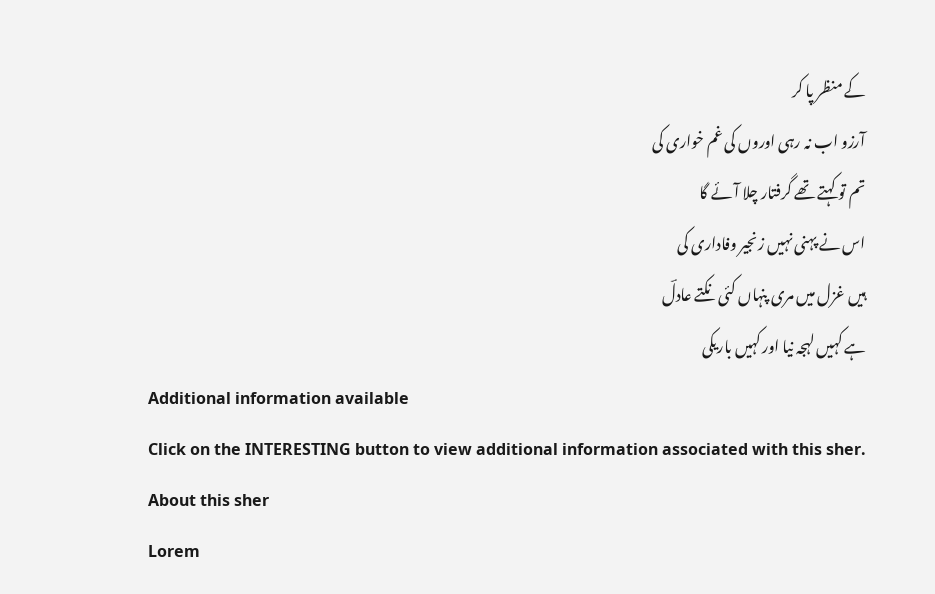کے منظر پا کر
آرزو اب نہ رہی اوروں کی غم خواری کی
تم تو کہتے تھے گرفتار چلا آئے گا
اس نے پہنی نہیں زنجیر وفاداری کی
ہیں غزل میں مری پنہاں کئی نکتے عادلؔ
ہے کہیں لہجہ نیا اور کہیں باریکی
Additional information available
Click on the INTERESTING button to view additional information associated with this sher.
About this sher
Lorem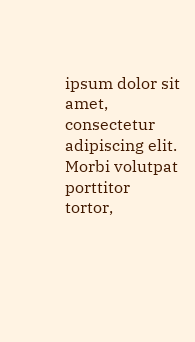ipsum dolor sit amet, consectetur adipiscing elit. Morbi volutpat porttitor tortor,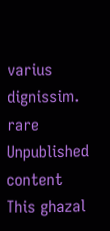varius dignissim.
rare Unpublished content
This ghazal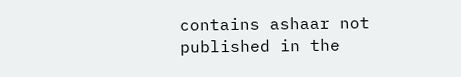contains ashaar not published in the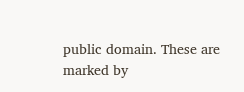public domain. These are marked by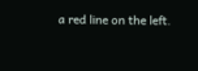a red line on the left.